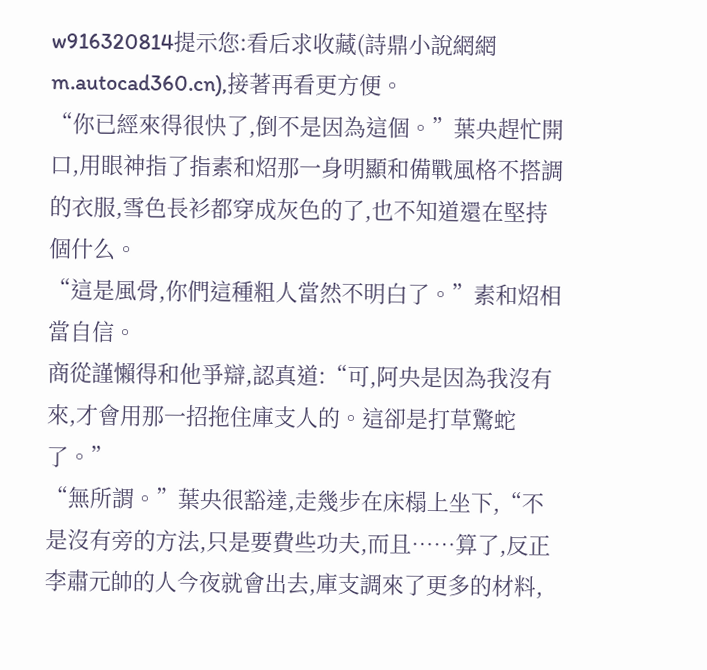w916320814提示您:看后求收藏(詩鼎小說網網m.autocad360.cn),接著再看更方便。
“你已經來得很快了,倒不是因為這個。”葉央趕忙開口,用眼神指了指素和炤那一身明顯和備戰風格不搭調的衣服,雪色長衫都穿成灰色的了,也不知道還在堅持個什么。
“這是風骨,你們這種粗人當然不明白了。”素和炤相當自信。
商從謹懶得和他爭辯,認真道:“可,阿央是因為我沒有來,才會用那一招拖住庫支人的。這卻是打草驚蛇了。”
“無所謂。”葉央很豁達,走幾步在床榻上坐下,“不是沒有旁的方法,只是要費些功夫,而且……算了,反正李肅元帥的人今夜就會出去,庫支調來了更多的材料,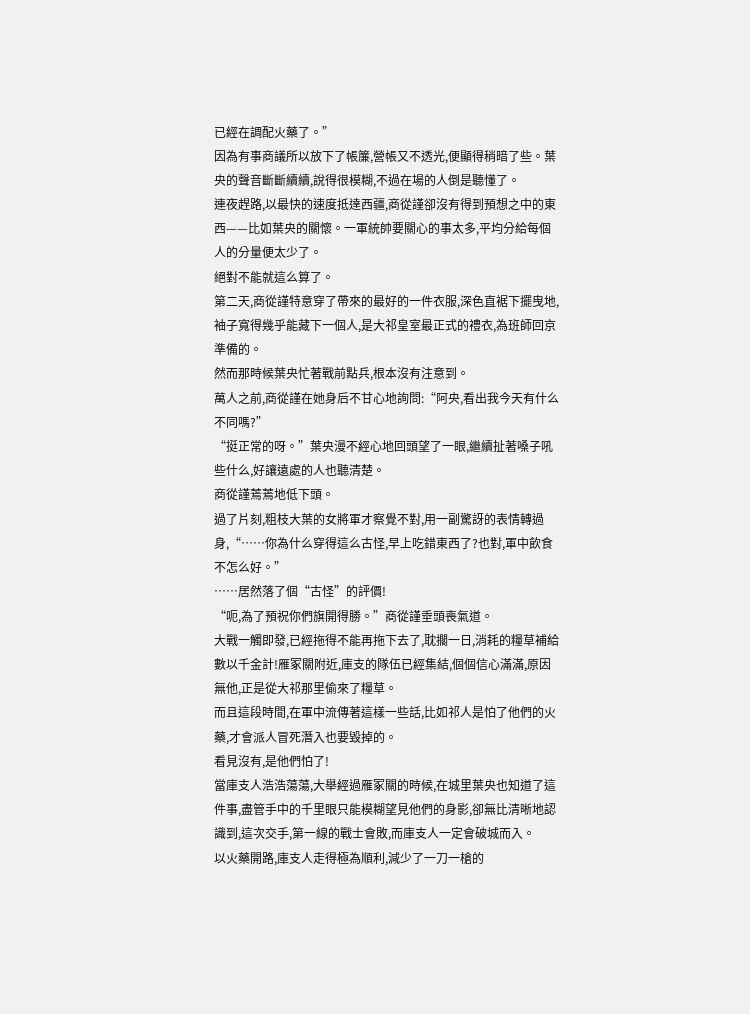已經在調配火藥了。”
因為有事商議所以放下了帳簾,營帳又不透光,便顯得稍暗了些。葉央的聲音斷斷續續,說得很模糊,不過在場的人倒是聽懂了。
連夜趕路,以最快的速度抵達西疆,商從謹卻沒有得到預想之中的東西——比如葉央的關懷。一軍統帥要關心的事太多,平均分給每個人的分量便太少了。
絕對不能就這么算了。
第二天,商從謹特意穿了帶來的最好的一件衣服,深色直裾下擺曳地,袖子寬得幾乎能藏下一個人,是大祁皇室最正式的禮衣,為班師回京準備的。
然而那時候葉央忙著戰前點兵,根本沒有注意到。
萬人之前,商從謹在她身后不甘心地詢問:“阿央,看出我今天有什么不同嗎?”
“挺正常的呀。”葉央漫不經心地回頭望了一眼,繼續扯著嗓子吼些什么,好讓遠處的人也聽清楚。
商從謹蔫蔫地低下頭。
過了片刻,粗枝大葉的女將軍才察覺不對,用一副驚訝的表情轉過身,“……你為什么穿得這么古怪,早上吃錯東西了?也對,軍中飲食不怎么好。”
……居然落了個“古怪”的評價!
“呃,為了預祝你們旗開得勝。”商從謹垂頭喪氣道。
大戰一觸即發,已經拖得不能再拖下去了,耽擱一日,消耗的糧草補給數以千金計!雁冢關附近,庫支的隊伍已經集結,個個信心滿滿,原因無他,正是從大祁那里偷來了糧草。
而且這段時間,在軍中流傳著這樣一些話,比如祁人是怕了他們的火藥,才會派人冒死潛入也要毀掉的。
看見沒有,是他們怕了!
當庫支人浩浩蕩蕩,大舉經過雁冢關的時候,在城里葉央也知道了這件事,盡管手中的千里眼只能模糊望見他們的身影,卻無比清晰地認識到,這次交手,第一線的戰士會敗,而庫支人一定會破城而入。
以火藥開路,庫支人走得極為順利,減少了一刀一槍的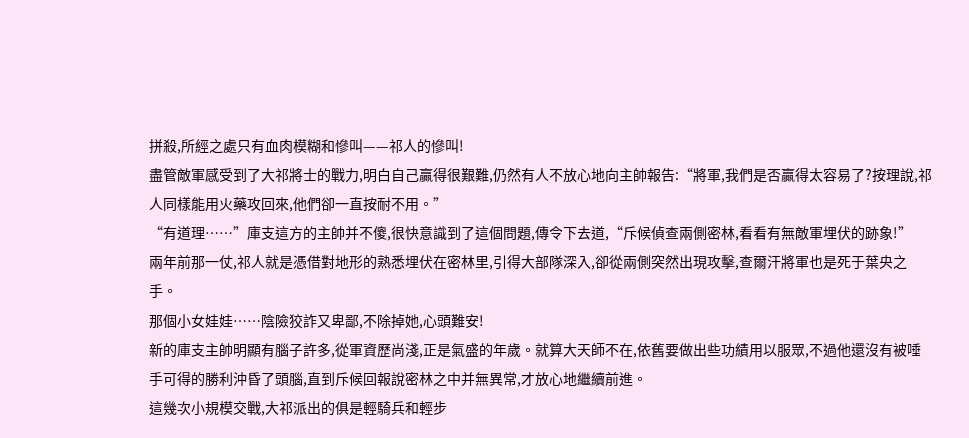拼殺,所經之處只有血肉模糊和慘叫——祁人的慘叫!
盡管敵軍感受到了大祁將士的戰力,明白自己贏得很艱難,仍然有人不放心地向主帥報告:“將軍,我們是否贏得太容易了?按理說,祁人同樣能用火藥攻回來,他們卻一直按耐不用。”
“有道理……”庫支這方的主帥并不傻,很快意識到了這個問題,傳令下去道,“斥候偵查兩側密林,看看有無敵軍埋伏的跡象!”
兩年前那一仗,祁人就是憑借對地形的熟悉埋伏在密林里,引得大部隊深入,卻從兩側突然出現攻擊,查爾汗將軍也是死于葉央之手。
那個小女娃娃……陰險狡詐又卑鄙,不除掉她,心頭難安!
新的庫支主帥明顯有腦子許多,從軍資歷尚淺,正是氣盛的年歲。就算大天師不在,依舊要做出些功績用以服眾,不過他還沒有被唾手可得的勝利沖昏了頭腦,直到斥候回報說密林之中并無異常,才放心地繼續前進。
這幾次小規模交戰,大祁派出的俱是輕騎兵和輕步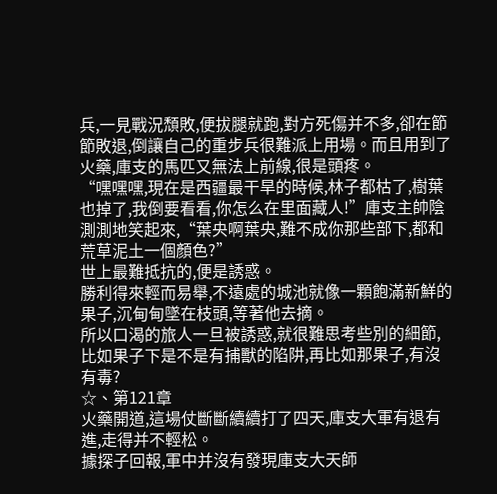兵,一見戰況頹敗,便拔腿就跑,對方死傷并不多,卻在節節敗退,倒讓自己的重步兵很難派上用場。而且用到了火藥,庫支的馬匹又無法上前線,很是頭疼。
“嘿嘿嘿,現在是西疆最干旱的時候,林子都枯了,樹葉也掉了,我倒要看看,你怎么在里面藏人!”庫支主帥陰測測地笑起來,“葉央啊葉央,難不成你那些部下,都和荒草泥土一個顏色?”
世上最難抵抗的,便是誘惑。
勝利得來輕而易舉,不遠處的城池就像一顆飽滿新鮮的果子,沉甸甸墜在枝頭,等著他去摘。
所以口渴的旅人一旦被誘惑,就很難思考些別的細節,比如果子下是不是有捕獸的陷阱,再比如那果子,有沒有毒?
☆、第121章
火藥開道,這場仗斷斷續續打了四天,庫支大軍有退有進,走得并不輕松。
據探子回報,軍中并沒有發現庫支大天師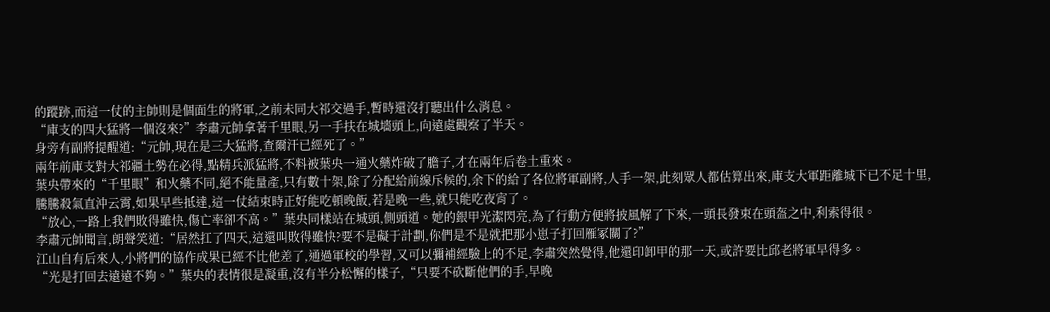的蹤跡,而這一仗的主帥則是個面生的將軍,之前未同大祁交過手,暫時還沒打聽出什么消息。
“庫支的四大猛將一個沒來?”李肅元帥拿著千里眼,另一手扶在城墻頭上,向遠處觀察了半天。
身旁有副將提醒道:“元帥,現在是三大猛將,查爾汗已經死了。”
兩年前庫支對大祁疆土勢在必得,點精兵派猛將,不料被葉央一通火藥炸破了膽子,才在兩年后卷土重來。
葉央帶來的“千里眼”和火藥不同,絕不能量產,只有數十架,除了分配給前線斥候的,余下的給了各位將軍副將,人手一架,此刻眾人都估算出來,庫支大軍距離城下已不足十里,騰騰殺氣直沖云霄,如果早些抵達,這一仗結束時正好能吃頓晚飯,若是晚一些,就只能吃夜宵了。
“放心,一路上我們敗得雖快,傷亡率卻不高。”葉央同樣站在城頭,側頭道。她的銀甲光潔閃亮,為了行動方便將披風解了下來,一頭長發束在頭盔之中,利索得很。
李肅元帥聞言,朗聲笑道:“居然扛了四天,這還叫敗得雖快?要不是礙于計劃,你們是不是就把那小崽子打回雁冢關了?”
江山自有后來人,小將們的協作成果已經不比他差了,通過軍校的學習,又可以彌補經驗上的不足,李肅突然覺得,他還印卸甲的那一天,或許要比邱老將軍早得多。
“光是打回去遠遠不夠。”葉央的表情很是凝重,沒有半分松懈的樣子,“只要不砍斷他們的手,早晚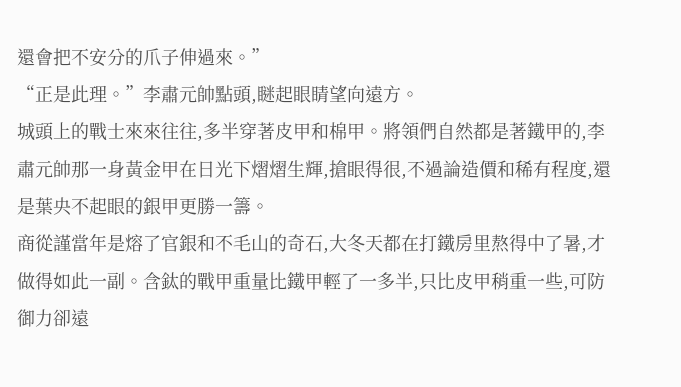還會把不安分的爪子伸過來。”
“正是此理。”李肅元帥點頭,瞇起眼睛望向遠方。
城頭上的戰士來來往往,多半穿著皮甲和棉甲。將領們自然都是著鐵甲的,李肅元帥那一身黃金甲在日光下熠熠生輝,搶眼得很,不過論造價和稀有程度,還是葉央不起眼的銀甲更勝一籌。
商從謹當年是熔了官銀和不毛山的奇石,大冬天都在打鐵房里熬得中了暑,才做得如此一副。含鈦的戰甲重量比鐵甲輕了一多半,只比皮甲稍重一些,可防御力卻遠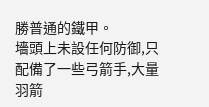勝普通的鐵甲。
墻頭上未設任何防御,只配備了一些弓箭手,大量羽箭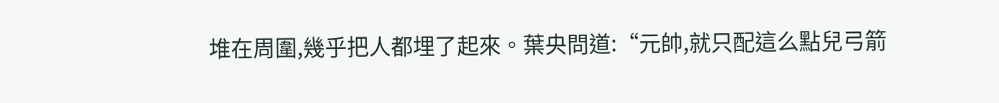堆在周圍,幾乎把人都埋了起來。葉央問道:“元帥,就只配這么點兒弓箭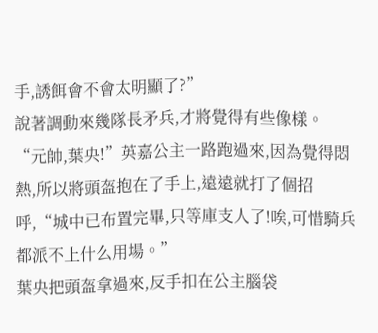手,誘餌會不會太明顯了?”
說著調動來幾隊長矛兵,才將覺得有些像樣。
“元帥,葉央!”英嘉公主一路跑過來,因為覺得悶熱,所以將頭盔抱在了手上,遠遠就打了個招呼,“城中已布置完畢,只等庫支人了!唉,可惜騎兵都派不上什么用場。”
葉央把頭盔拿過來,反手扣在公主腦袋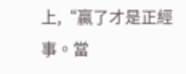上,“贏了才是正經事。當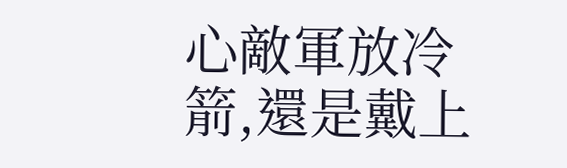心敵軍放冷箭,還是戴上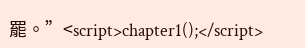罷。”<script>chapter1();</script>